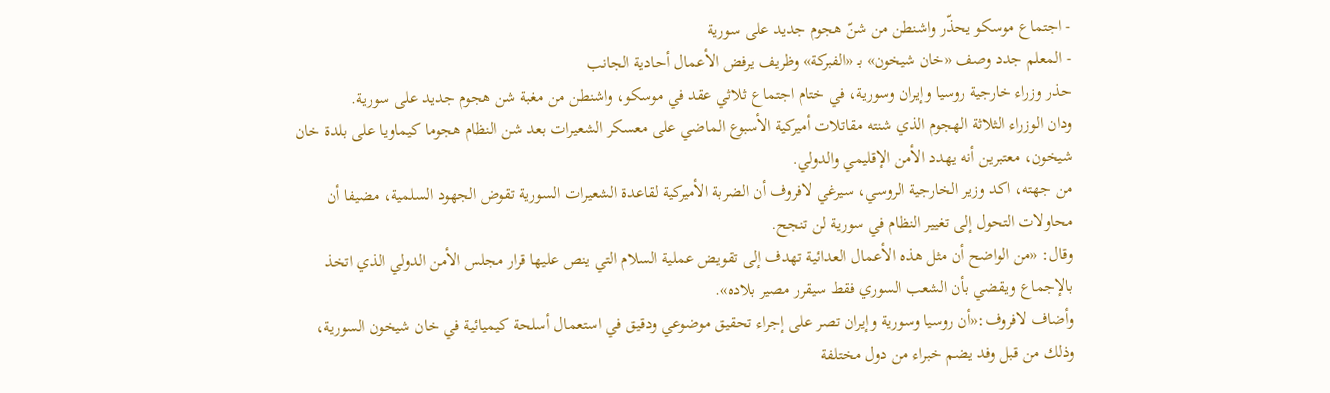- اجتماع موسكو يحذّر واشنطن من شنّ هجوم جديد على سورية
- المعلم جدد وصف «خان شيخون» بـ «الفبركة» وظريف يرفض الأعمال أحادية الجانب
حذر وزراء خارجية روسيا وإيران وسورية، في ختام اجتماع ثلاثي عقد في موسكو، واشنطن من مغبة شن هجوم جديد على سورية.
ودان الوزراء الثلاثة الهجوم الذي شنته مقاتلات أميركية الأسبوع الماضي على معسكر الشعيرات بعد شن النظام هجوما كيماويا على بلدة خان شيخون، معتبرين أنه يهدد الأمن الإقليمي والدولي.
من جهته، اكد وزير الخارجية الروسي، سيرغي لافروف أن الضربة الأميركية لقاعدة الشعيرات السورية تقوض الجهود السلمية، مضيفا أن محاولات التحول إلى تغيير النظام في سورية لن تنجح.
وقال: «من الواضح أن مثل هذه الأعمال العدائية تهدف إلى تقويض عملية السلام التي ينص عليها قرار مجلس الأمن الدولي الذي اتخذ بالإجماع ويقضي بأن الشعب السوري فقط سيقرر مصير بلاده».
وأضاف لافروف:«أن روسيا وسورية وإيران تصر على إجراء تحقيق موضوعي ودقيق في استعمال أسلحة كيميائية في خان شيخون السورية، وذلك من قبل وفد يضم خبراء من دول مختلفة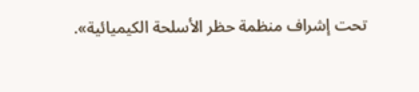تحت إشراف منظمة حظر الأسلحة الكيميائية».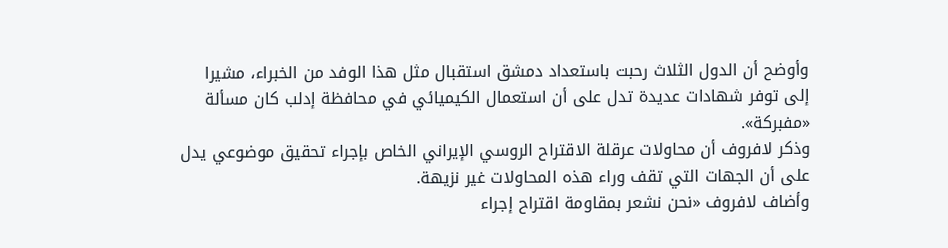وأوضح أن الدول الثلاث رحبت باستعداد دمشق استقبال مثل هذا الوفد من الخبراء، مشيرا إلى توفر شهادات عديدة تدل على أن استعمال الكيميائي في محافظة إدلب كان مسألة «مفبركة».
وذكر لافروف أن محاولات عرقلة الاقتراح الروسي الإيراني الخاص بإجراء تحقيق موضوعي يدل على أن الجهات التي تقف وراء هذه المحاولات غير نزيهة.
وأضاف لافروف «نحن نشعر بمقاومة اقتراح إجراء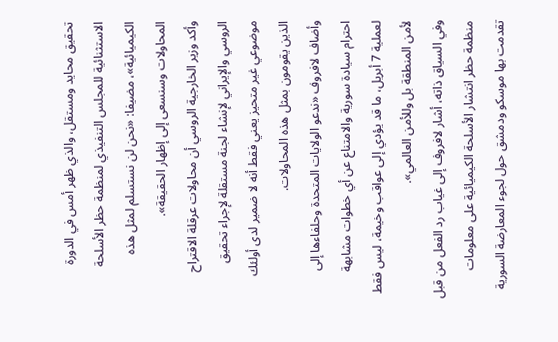تحقيق محايد ومستقل، والذي ظهر أمس في الدورة الاستثنائية للمجلس التنفيذي لمنظمة حظر الأسلحة الكيميائية»، مضيفا: «نحن لن نستسلم لمثل هذه المحاولات وسنسعى إلى إظهار الحقيقة».
وأكد وزير الخارجية الروسي أن محاولات عرقلة الاقتراح الروسي والإيراني لإنشاء لجنة مستقلة لإجراء تحقيق موضوعي غير متحيز يعني فقط أنه لا ضمير لدى أولئك الذين يقومون بمثل هذه المحاولات.
وأضاف لافروف «ندعو الولايات المتحدة وحلفاءها إلى احترام سيادة سورية والامتناع عن أي خطوات مشابهة لعملية 7 أبريل، ما قد يؤدي إلى عواقب وخيمة، ليس فقط لأمن المنطقة بل وللأمن العالمي».
وفي السياق ذاته، أشار لافروف إلى غياب رد الفعل من قبل منظمة حظر انتشار الأسلحة الكيميائية على معلومات تقدمت بها موسكو ودمشق حول لجوء المعارضة السورية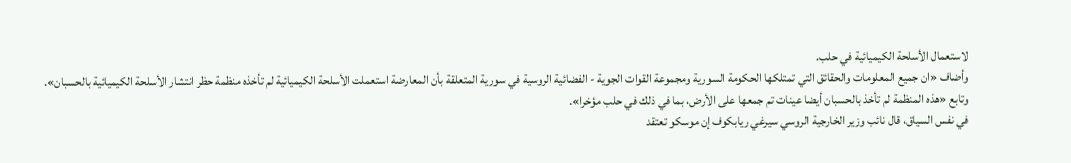لاستعمال الأسلحة الكيميائية في حلب.
وأضاف «ان جميع المعلومات والحقائق التي تمتلكها الحكومة السورية ومجموعة القوات الجوية - الفضائية الروسية في سورية المتعلقة بأن المعارضة استعملت الأسلحة الكيميائية لم تأخذه منظمة حظر انتشار الأسلحة الكيميائية بالحسبان».
وتابع «هذه المنظمة لم تأخذ بالحسبان أيضا عينات تم جمعها على الأرض، بما في ذلك في حلب مؤخرا».
في نفس السياق، قال نائب وزير الخارجية الروسي سيرغي ريابكوف إن موسكو تعتقد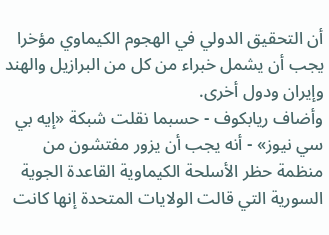أن التحقيق الدولي في الهجوم الكيماوي مؤخرا يجب أن يشمل خبراء من كل من البرازيل والهند وإيران ودول أخرى.
وأضاف ريابكوف - حسبما نقلت شبكة «إيه بي سي نيوز» - أنه يجب أن يزور مفتشون من منظمة حظر الأسلحة الكيماوية القاعدة الجوية السورية التي قالت الولايات المتحدة إنها كانت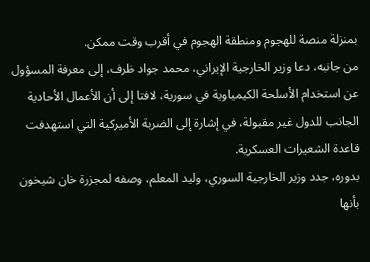بمنزلة منصة للهجوم ومنطقة الهجوم في أقرب وقت ممكن.
من جانبه، دعا وزير الخارجية الإيراني، محمد جواد ظرف، إلى معرفة المسؤول عن استخدام الأسلحة الكيمياوية في سورية، لافتا إلى أن الأعمال الأحادية الجانب للدول غير مقبولة، في إشارة إلى الضربة الأميركية التي استهدفت قاعدة الشعيرات العسكرية.
بدوره، جدد وزير الخارجية السوري، وليد المعلم، وصفه لمجزرة خان شيخون بأنها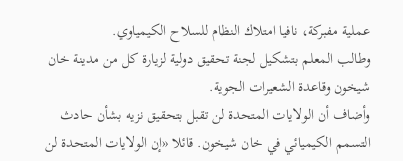عملية مفبركة، نافيا امتلاك النظام للسلاح الكيمياوي.
وطالب المعلم بتشكيل لجنة تحقيق دولية لزيارة كل من مدينة خان شيخون وقاعدة الشعيرات الجوية.
وأضاف أن الولايات المتحدة لن تقبل بتحقيق نزيه بشأن حادث التسمم الكيميائي في خان شيخون. قائلا «إن الولايات المتحدة لن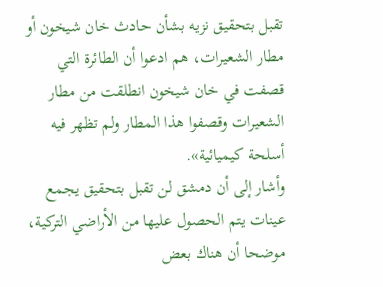تقبل بتحقيق نزيه بشأن حادث خان شيخون أو مطار الشعيرات، هم ادعوا أن الطائرة التي قصفت في خان شيخون انطلقت من مطار الشعيرات وقصفوا هذا المطار ولم تظهر فيه أسلحة كيميائية».
وأشار إلى أن دمشق لن تقبل بتحقيق يجمع عينات يتم الحصول عليها من الأراضي التركية، موضحا أن هناك بعض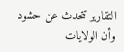التقارير تتحدث عن حشود وأن الولايات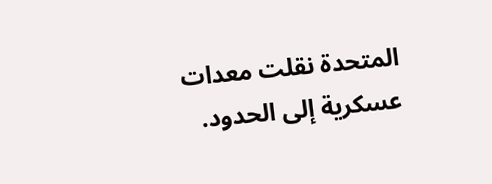المتحدة نقلت معدات عسكرية إلى الحدود.